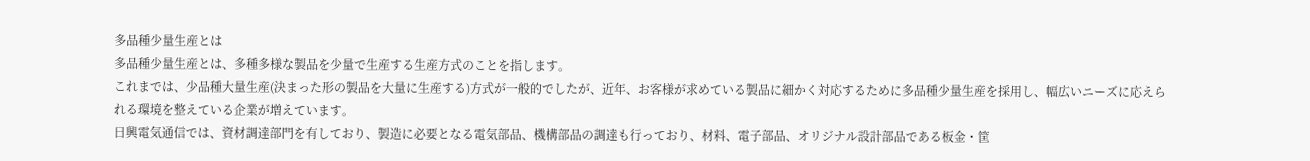多品種少量生産とは
多品種少量生産とは、多種多様な製品を少量で生産する生産方式のことを指します。
これまでは、少品種大量生産(決まった形の製品を大量に生産する)方式が一般的でしたが、近年、お客様が求めている製品に細かく対応するために多品種少量生産を採用し、幅広いニーズに応えられる環境を整えている企業が増えています。
日興電気通信では、資材調達部門を有しており、製造に必要となる電気部品、機構部品の調達も行っており、材料、電子部品、オリジナル設計部品である板金・筐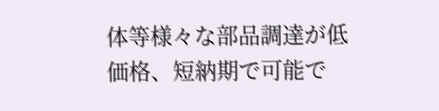体等様々な部品調達が低価格、短納期で可能で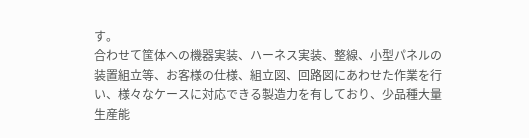す。
合わせて筺体への機器実装、ハーネス実装、整線、小型パネルの装置組立等、お客様の仕様、組立図、回路図にあわせた作業を行い、様々なケースに対応できる製造力を有しており、少品種大量生産能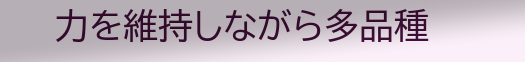力を維持しながら多品種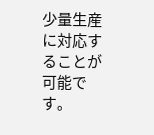少量生産に対応することが可能です。